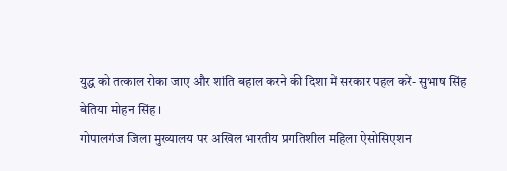युद्ध को तत्काल रोका जाए और शांति बहाल करने की दिशा में सरकार पहल करें- सुभाष सिंह
बेतिया मोहन सिंह ।
गोपालगंज जिला मुख्यालय पर अखिल भारतीय प्रगतिशील महिला ऐसोसिएशन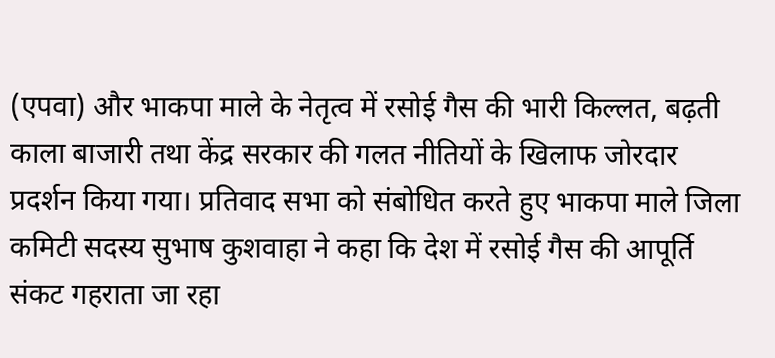(एपवा) और भाकपा माले के नेतृत्व में रसोई गैस की भारी किल्लत, बढ़ती काला बाजारी तथा केंद्र सरकार की गलत नीतियों के खिलाफ जोरदार प्रदर्शन किया गया। प्रतिवाद सभा को संबोधित करते हुए भाकपा माले जिला कमिटी सदस्य सुभाष कुशवाहा ने कहा कि देश में रसोई गैस की आपूर्ति संकट गहराता जा रहा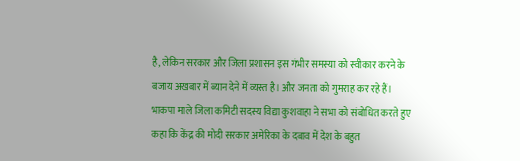है, लेकिन सरकार और जिला प्रशासन इस गंभीर समस्या को स्वीकार करने के बजाय अखबार में ब्यान देने में व्यस्त है। और जनता को गुमराह कर रहे हैं।
भाकपा माले जिला कमिटी सदस्य विद्या कुशवाहा ने सभा को संबोधित करते हुए कहा कि केंद्र की मोदी सरकार अमेरिका के दबाव में देश के बहुत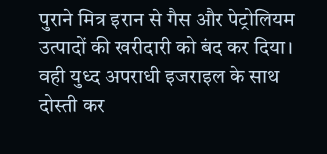पुराने मित्र इरान से गैस और पेट्रोलियम उत्पादों की खरीदारी को बंद कर दिया। वही युध्द अपराधी इजराइल के साथ दोस्ती कर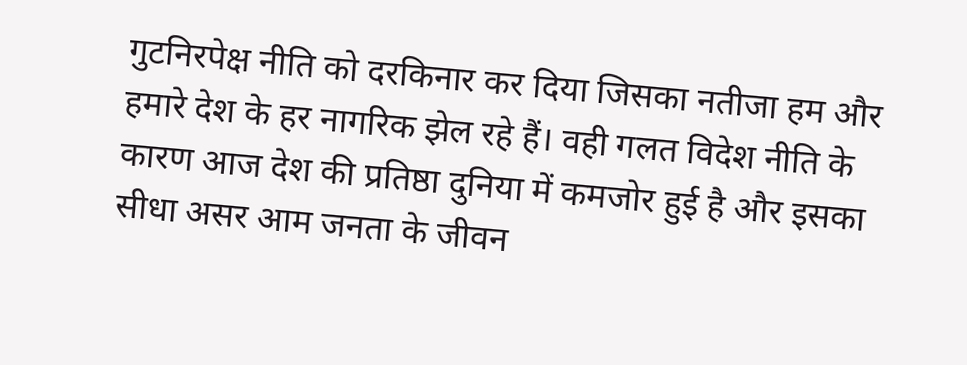गुटनिरपेक्ष नीति को दरकिनार कर दिया जिसका नतीजा हम और हमारे देश के हर नागरिक झेल रहे हैं। वही गलत विदेश नीति के कारण आज देश की प्रतिष्ठा दुनिया में कमजोर हुई है और इसका सीधा असर आम जनता के जीवन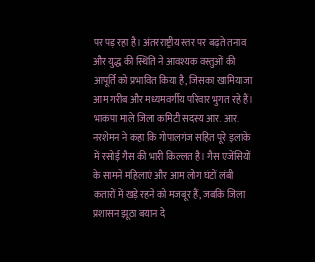पर पड़ रहा है। अंतरराष्ट्रीय स्तर पर बढ़ते तनाव और युद्ध की स्थिति ने आवश्यक वस्तुओं की आपूर्ति को प्रभावित किया है, जिसका खामियाजा आम गरीब और मध्यमवर्गीय परिवार भुगत रहे हैं।
भाकपा माले जिला कमिटी सदस्य आर. आर. नरशेमन ने कहा कि गोपालगंज सहित पूरे इलाके में रसोई गैस की भारी किल्लत है। गैस एजेंसियों के सामने महिलाएं और आम लोग घंटों लंबी कतारों में खड़े रहने को मजबूर हैं, जबकि जिला प्रशासन झूठा बयान दे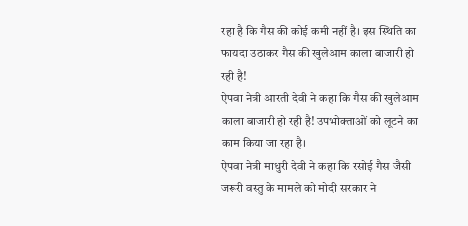रहा है कि गैस की कोई कमी नहीं है। इस स्थिति का फायदा उठाकर गैस की खुलेआम काला बाजारी हो रही है!
ऐपवा नेत्री आरती देवी ने कहा कि गैस की खुलेआम काला बाजारी हो रही है! उपभोक्ताओं को लूटने का काम किया जा रहा है।
ऐपवा नेत्री माधुरी देवी ने कहा कि रसोई गैस जैसी जरूरी वस्तु के मामले को मोदी सरकार ने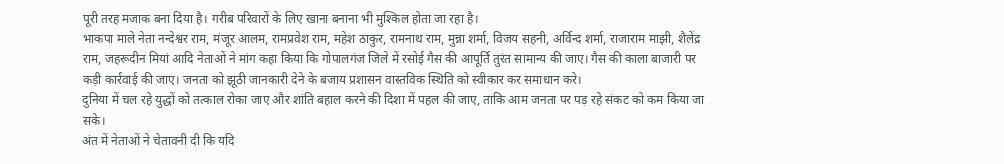पूरी तरह मजाक बना दिया है। गरीब परिवारों के लिए खाना बनाना भी मुश्किल होता जा रहा है।
भाकपा माले नेता नन्देश्वर राम, मंजूर आलम, रामप्रवेश राम, महेश ठाकुर, रामनाथ राम, मुन्ना शर्मा, विजय सहनी, अर्विन्द शर्मा, राजाराम माझी, शैलेंद्र राम, जहरूदीन मियां आदि नेताओं ने मांग कहा किया कि गोपालगंज जिले में रसोई गैस की आपूर्ति तुरंत सामान्य की जाए। गैस की काला बाजारी पर कड़ी कार्रवाई की जाए। जनता को झूठी जानकारी देने के बजाय प्रशासन वास्तविक स्थिति को स्वीकार कर समाधान करे।
दुनिया में चल रहे युद्धों को तत्काल रोका जाए और शांति बहाल करने की दिशा में पहल की जाए, ताकि आम जनता पर पड़ रहे संकट को कम किया जा सके।
अंत में नेताओं ने चेतावनी दी कि यदि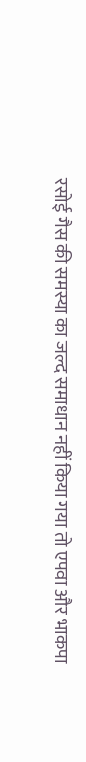रसोई गैस की समस्या का जल्द समाधान नहीं किया गया तो एपवा और भाकपा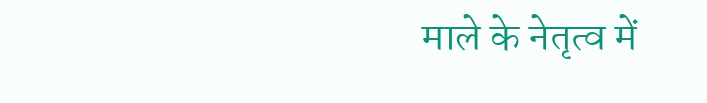माले के नेतृत्व में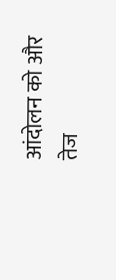आंदोलन को और तेज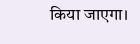किया जाएगा।